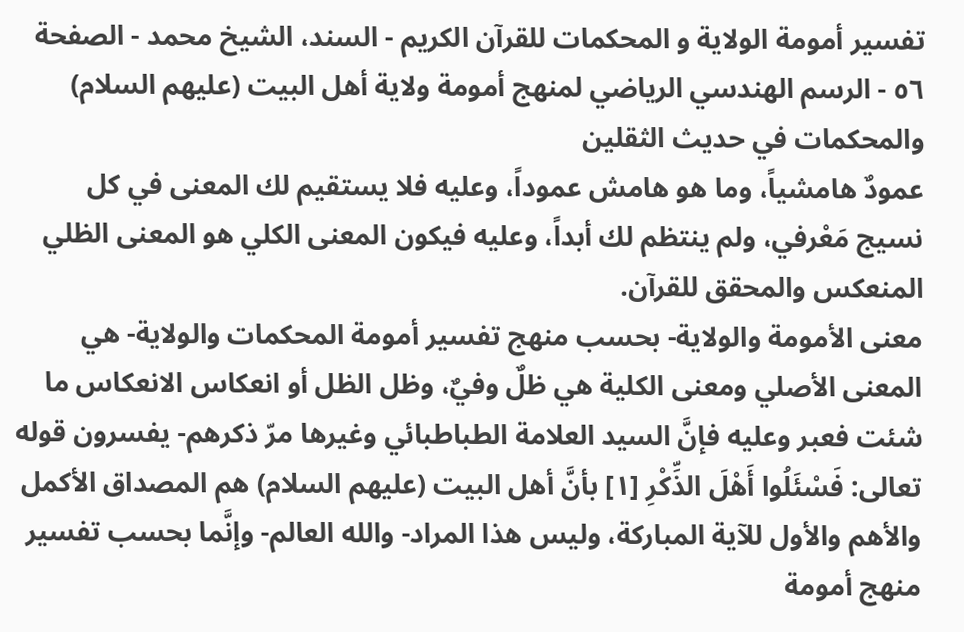تفسير أمومة الولاية و المحكمات للقرآن الكريم - السند، الشيخ محمد - الصفحة ٥٦ - الرسم الهندسي الرياضي لمنهج أمومة ولاية أهل البيت (عليهم السلام) والمحكمات في حديث الثقلين
عمودٌ هامشياً، وما هو هامش عموداً، وعليه فلا يستقيم لك المعنى في كل نسيج مَعْرفي، ولم ينتظم لك أبداً، وعليه فيكون المعنى الكلي هو المعنى الظلي المنعكس والمحقق للقرآن.
معنى الأمومة والولاية- بحسب منهج تفسير أمومة المحكمات والولاية- هي المعنى الأصلي ومعنى الكلية هي ظلٌ وفيٌ، وظل الظل أو انعكاس الانعكاس ما شئت فعبر وعليه فإنَّ السيد العلامة الطباطبائي وغيرها مرّ ذكرهم- يفسرون قوله تعالى: فَسْئَلُوا أَهْلَ الذِّكْرِ [١] بأنَّ أهل البيت (عليهم السلام) هم المصداق الأكمل والأهم والأول للآية المباركة، وليس هذا المراد- والله العالم- وإنَّما بحسب تفسير منهج أمومة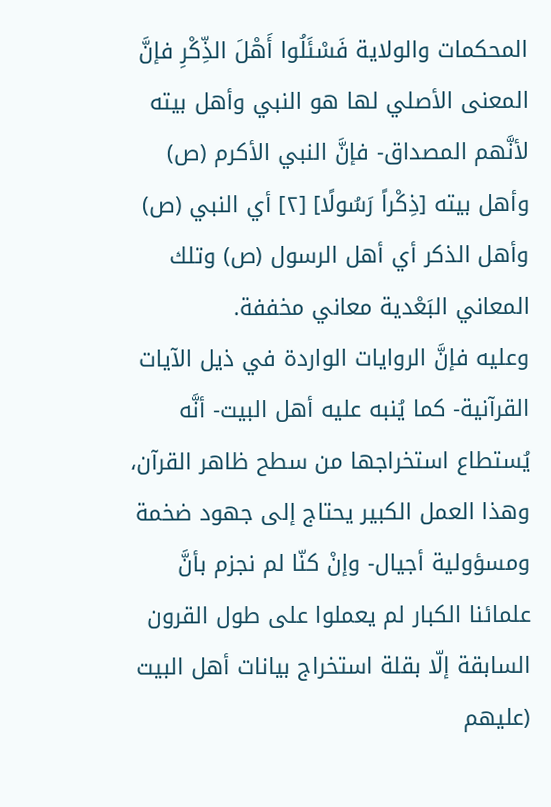المحكمات والولاية فَسْئَلُوا أَهْلَ الذِّكْرِ فإنَّ المعنى الأصلي لها هو النبي وأهل بيته لأنَّهم المصداق- فإنَّ النبي الأكرم (ص) وأهل بيته [ذِكْراً رَسُولًا] [٢] أي النبي (ص) وأهل الذكر أي أهل الرسول (ص) وتلك المعاني البَعْدية معاني مخففة.
وعليه فإنَّ الروايات الواردة في ذيل الآيات القرآنية- كما يُنبه عليه أهل البيت- أنَّه يُستطاع استخراجها من سطح ظاهر القرآن، وهذا العمل الكبير يحتاج إلى جهود ضخمة ومسؤولية أجيال- وإنْ كنّا لم نجزم بأنَّ علمائنا الكبار لم يعملوا على طول القرون السابقة إلّا بقلة استخراج بيانات أهل البيت (عليهم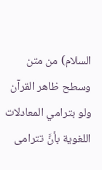السلام) من متن وسطح ظاهر القرآن ولو بترامي المعادلات اللغوية بأنَّ تترامى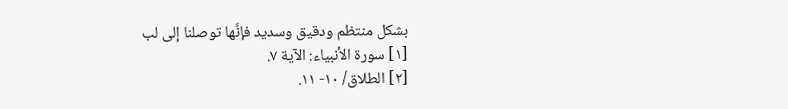بشكل منتظم ودقيق وسديد فإنَّها توصلنا إلى لب
[١] سورة الأنبياء: الآية ٧.
[٢] الطلاق/ ١٠- ١١.